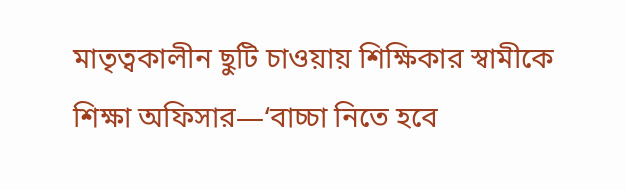মাতৃত্বকালীন ছুটি চাওয়ায় শিক্ষিকার স্বামীকে শিক্ষা অফিসার—‘বাচ্চা নিতে হবে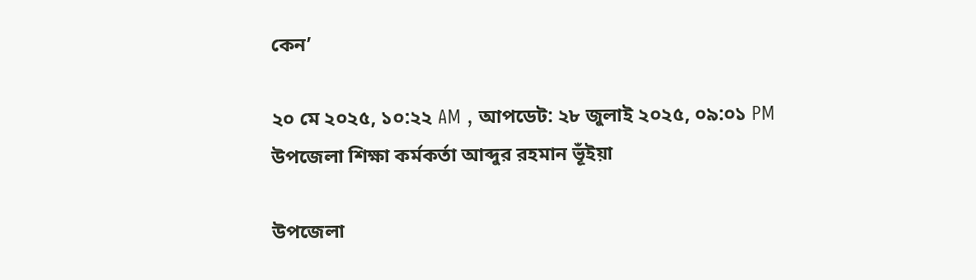কেন’

২০ মে ২০২৫, ১০:২২ AM , আপডেট: ২৮ জুলাই ২০২৫, ০৯:০১ PM
উপজেলা শিক্ষা কর্মকর্তা আব্দুর রহমান ভূঁইয়া

উপজেলা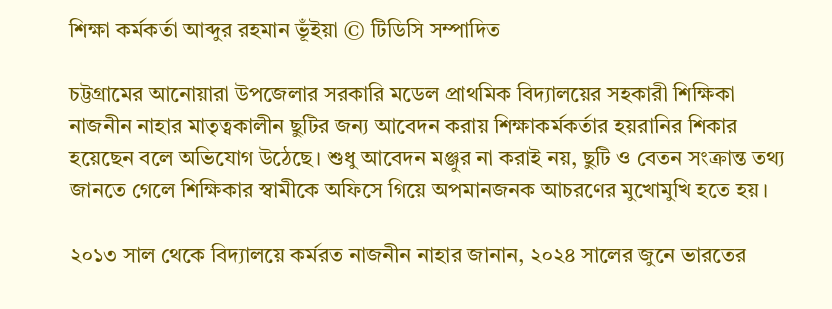শিক্ষা কর্মকর্তা আব্দুর রহমান ভূঁইয়া © টিডিসি সম্পাদিত

চট্টগ্রামের আনোয়ারা উপজেলার সরকারি মডেল প্রাথমিক বিদ্যালয়ের সহকারী শিক্ষিকা নাজনীন নাহার মাতৃত্বকালীন ছুটির জন্য আবেদন করায় শিক্ষাকর্মকর্তার হয়রানির শিকার হয়েছেন বলে অভিযোগ উঠেছে। শুধু আবেদন মঞ্জুর না করাই নয়, ছুটি ও বেতন সংক্রান্ত তথ্য জানতে গেলে শিক্ষিকার স্বামীকে অফিসে গিয়ে অপমানজনক আচরণের মুখোমুখি হতে হয়।

২০১৩ সাল থেকে বিদ্যালয়ে কর্মরত নাজনীন নাহার জানান, ২০২৪ সালের জুনে ভারতের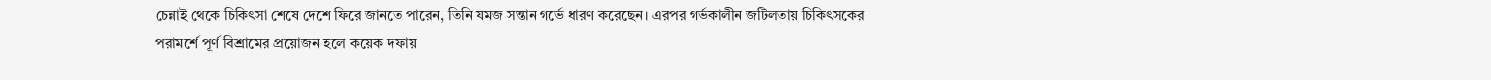চেন্নাই থেকে চিকিৎসা শেষে দেশে ফিরে জানতে পারেন, তিনি যমজ সন্তান গর্ভে ধারণ করেছেন। এরপর গর্ভকালীন জটিলতায় চিকিৎসকের পরামর্শে পূর্ণ বিশ্রামের প্রয়োজন হলে কয়েক দফায়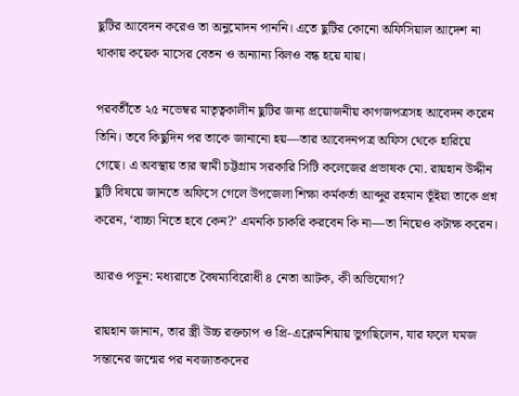ছুটির আবেদন করেও তা অনুমোদন পাননি। এতে ছুটির কোনো অফিসিয়াল আদেশ না থাকায় কয়েক মাসের বেতন ও অন্যান্য বিলও বন্ধ হয়ে যায়।

পরবর্তীতে ২৫ নভেম্বর মাতৃত্বকালীন ছুটির জন্য প্রয়োজনীয় কাগজপত্রসহ আবেদন করেন তিনি। তবে কিছুদিন পর তাকে জানানো হয়—তার আবেদনপত্র অফিস থেকে হারিয়ে গেছে। এ অবস্থায় তার স্বামী চট্টগ্রাম সরকারি সিটি কলেজের প্রভাষক মো. রায়হান উদ্দীন ছুটি বিষয়ে জানতে অফিসে গেলে উপজেলা শিক্ষা কর্মকর্তা আব্দুর রহমান ভূঁইয়া তাকে প্রশ্ন করেন, ‘বাচ্চা নিতে হবে কেন?’ এমনকি চাকরি করবেন কি না—তা নিয়েও কটাক্ষ করেন।

আরও পড়ুন: মধ্যরাতে বৈষম্যবিরোধী ৪ নেতা আটক, কী অভিযোগ?

রায়হান জানান, তার স্ত্রী উচ্চ রক্তচাপ ও প্রি-এক্লেমশিয়ায় ভুগছিলেন, যার ফলে যমজ সন্তানের জন্মের পর নবজাতকদের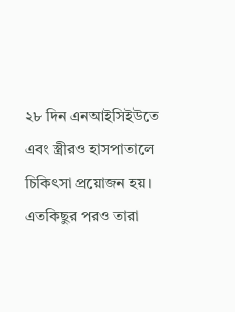২৮ দিন এনআইসিইউতে এবং স্ত্রীরও হাসপাতালে চিকিৎসা প্রয়োজন হয়। এতকিছুর পরও তারা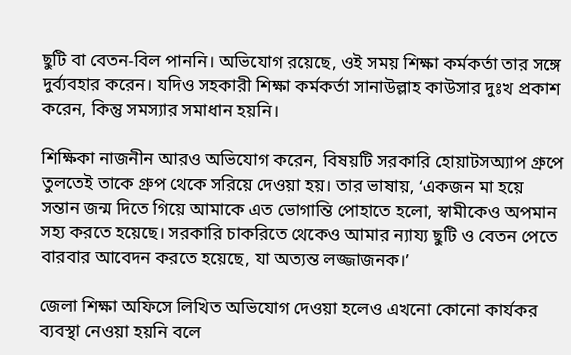ছুটি বা বেতন-বিল পাননি। অভিযোগ রয়েছে, ওই সময় শিক্ষা কর্মকর্তা তার সঙ্গে দুর্ব্যবহার করেন। যদিও সহকারী শিক্ষা কর্মকর্তা সানাউল্লাহ কাউসার দুঃখ প্রকাশ করেন, কিন্তু সমস্যার সমাধান হয়নি।

শিক্ষিকা নাজনীন আরও অভিযোগ করেন, বিষয়টি সরকারি হোয়াটসঅ্যাপ গ্রুপে তুলতেই তাকে গ্রুপ থেকে সরিয়ে দেওয়া হয়। তার ভাষায়, ‘একজন মা হয়ে সন্তান জন্ম দিতে গিয়ে আমাকে এত ভোগান্তি পোহাতে হলো, স্বামীকেও অপমান সহ্য করতে হয়েছে। সরকারি চাকরিতে থেকেও আমার ন্যায্য ছুটি ও বেতন পেতে বারবার আবেদন করতে হয়েছে, যা অত্যন্ত লজ্জাজনক।’

জেলা শিক্ষা অফিসে লিখিত অভিযোগ দেওয়া হলেও এখনো কোনো কার্যকর ব্যবস্থা নেওয়া হয়নি বলে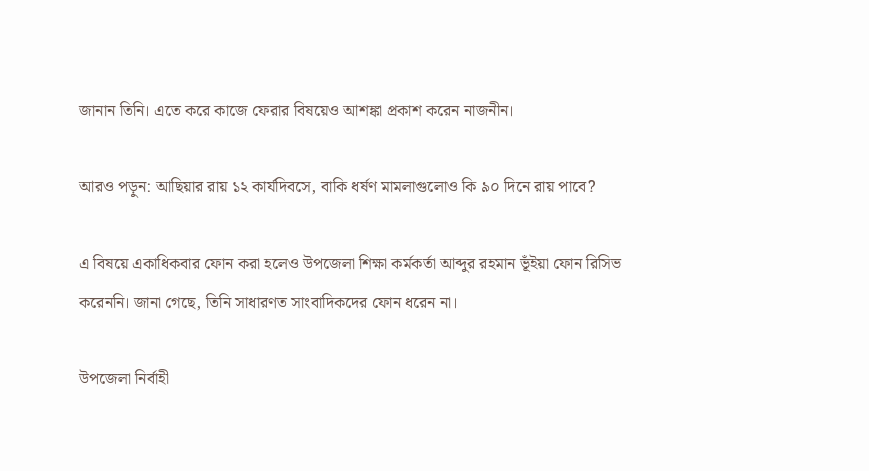জানান তিনি। এতে করে কাজে ফেরার বিষয়েও আশঙ্কা প্রকাশ করেন নাজনীন।

আরও পড়ুন: আছিয়ার রায় ১২ কার্যদিবসে, বাকি ধর্ষণ মামলাগুলোও কি ৯০ দিনে রায় পাবে?

এ বিষয়ে একাধিকবার ফোন করা হলেও উপজেলা শিক্ষা কর্মকর্তা আব্দুর রহমান ভূঁইয়া ফোন রিসিভ করেননি। জানা গেছে, তিনি সাধারণত সাংবাদিকদের ফোন ধরেন না।

উপজেলা নির্বাহী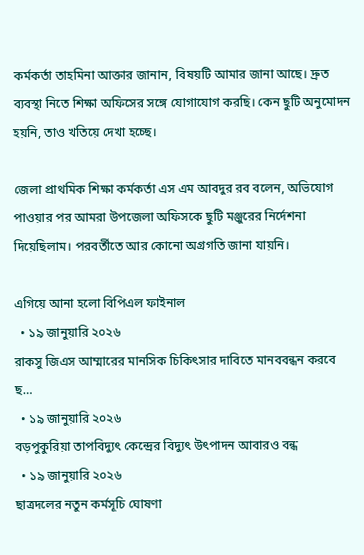কর্মকর্তা তাহমিনা আক্তার জানান, বিষয়টি আমার জানা আছে। দ্রুত ব্যবস্থা নিতে শিক্ষা অফিসের সঙ্গে যোগাযোগ করছি। কেন ছুটি অনুমোদন হয়নি, তাও খতিয়ে দেখা হচ্ছে।

জেলা প্রাথমিক শিক্ষা কর্মকর্তা এস এম আবদুর রব বলেন, অভিযোগ পাওয়ার পর আমরা উপজেলা অফিসকে ছুটি মঞ্জুরের নির্দেশনা দিয়েছিলাম। পরবর্তীতে আর কোনো অগ্রগতি জানা যায়নি।

এগিয়ে আনা হলো বিপিএল ফাইনাল
  • ১৯ জানুয়ারি ২০২৬
রাকসু জিএস আম্মারের মানসিক চিকিৎসার দাবিতে মানববন্ধন করবে ছ…
  • ১৯ জানুয়ারি ২০২৬
বড়পুকুরিয়া তাপবিদ্যুৎ কেন্দ্রের বিদ্যুৎ উৎপাদন আবারও বন্ধ
  • ১৯ জানুয়ারি ২০২৬
ছাত্রদলের নতুন কর্মসূচি ঘোষণা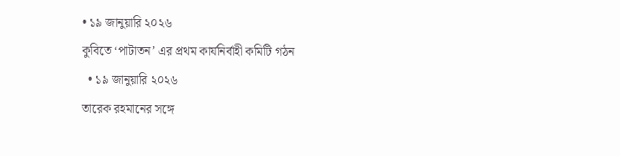• ১৯ জানুয়ারি ২০২৬
কুবিতে ‘পাটাতন’ এর প্রথম কার্যনির্বাহী কমিটি গঠন
  • ১৯ জানুয়ারি ২০২৬
তারেক রহমানের সঙ্গে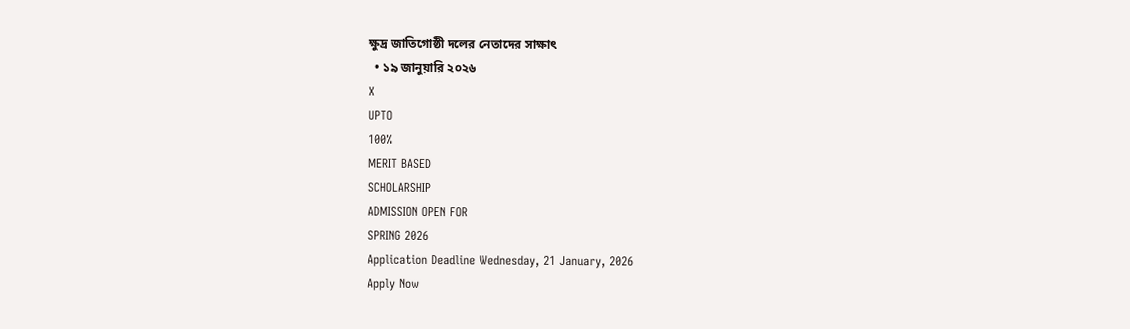ক্ষুদ্র জাতিগোষ্ঠী দলের নেতাদের সাক্ষাৎ
  • ১৯ জানুয়ারি ২০২৬
X
UPTO
100%
MERIT BASED
SCHOLARSHIP
ADMISSION OPEN FOR
SPRING 2026
Application Deadline Wednesday, 21 January, 2026
Apply Now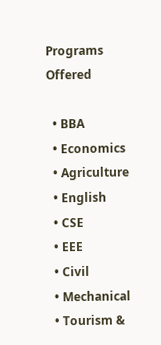Programs Offered

  • BBA
  • Economics
  • Agriculture
  • English
  • CSE
  • EEE
  • Civil
  • Mechanical
  • Tourism &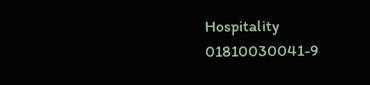Hospitality
01810030041-9